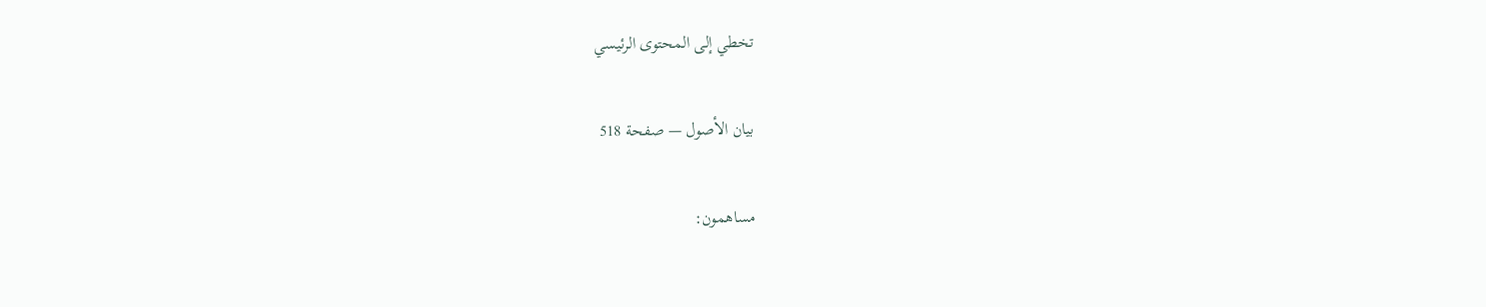تخطي إلى المحتوى الرئيسي

بيان الأصول — صفحة 518

مساهمون: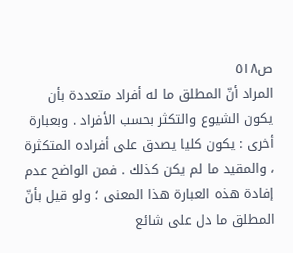ص٥١٨
المراد أنّ المطلق ما له أفراد متعددة بأن يكون الشيوع والتكثر بحسب الأفراد . وبعبارة أخرى : يكون كليا يصدق على أفراده المتكثرة ، والمقيد ما لم يكن كذلك . فمن الواضح عدم إفادة هذه العبارة هذا المعنى ؛ ولو قيل بأنّ المطلق ما دل على شائع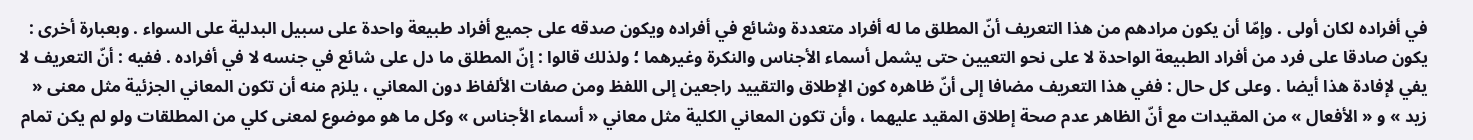في أفراده لكان أولى . وإمّا أن يكون مرادهم من هذا التعريف أنّ المطلق ما له أفراد متعددة وشائع في أفراده ويكون صدقه على جميع أفراد طبيعة واحدة على سبيل البدلية على السواء . وبعبارة أخرى : يكون صادقا على فرد من أفراد الطبيعة الواحدة لا على نحو التعيين حتى يشمل أسماء الأجناس والنكرة وغيرهما ؛ ولذلك قالوا : إنّ المطلق ما دل على شائع في جنسه لا في أفراده . ففيه : أنّ التعريف لا يفي لإفادة هذا أيضا . وعلى كل حال : ففي هذا التعريف مضافا إلى أنّ ظاهره كون الإطلاق والتقييد راجعين إلى اللفظ ومن صفات الألفاظ دون المعاني ، يلزم منه أن تكون المعاني الجزئية مثل معنى « زيد » و « الأفعال » من المقيدات مع أنّ الظاهر عدم صحة إطلاق المقيد عليهما ، وأن تكون المعاني الكلية مثل معاني « أسماء الأجناس » وكل ما هو موضوع لمعنى كلي من المطلقات ولو لم يكن تمام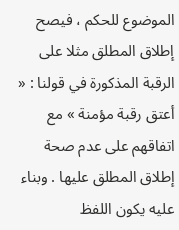الموضوع للحكم ، فيصح إطلاق المطلق مثلا على الرقبة المذكورة في قولنا : « أعتق رقبة مؤمنة » مع اتفاقهم على عدم صحة إطلاق المطلق عليها . وبناء عليه يكون اللفظ